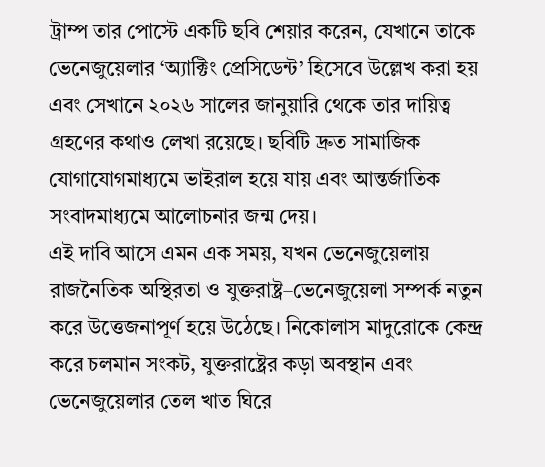ট্রাম্প তার পোস্টে একটি ছবি শেয়ার করেন, যেখানে তাকে ভেনেজুয়েলার ‘অ্যাক্টিং প্রেসিডেন্ট’ হিসেবে উল্লেখ করা হয় এবং সেখানে ২০২৬ সালের জানুয়ারি থেকে তার দায়িত্ব গ্রহণের কথাও লেখা রয়েছে। ছবিটি দ্রুত সামাজিক যোগাযোগমাধ্যমে ভাইরাল হয়ে যায় এবং আন্তর্জাতিক সংবাদমাধ্যমে আলোচনার জন্ম দেয়।
এই দাবি আসে এমন এক সময়, যখন ভেনেজুয়েলায় রাজনৈতিক অস্থিরতা ও যুক্তরাষ্ট্র–ভেনেজুয়েলা সম্পর্ক নতুন করে উত্তেজনাপূর্ণ হয়ে উঠেছে। নিকোলাস মাদুরোকে কেন্দ্র করে চলমান সংকট, যুক্তরাষ্ট্রের কড়া অবস্থান এবং ভেনেজুয়েলার তেল খাত ঘিরে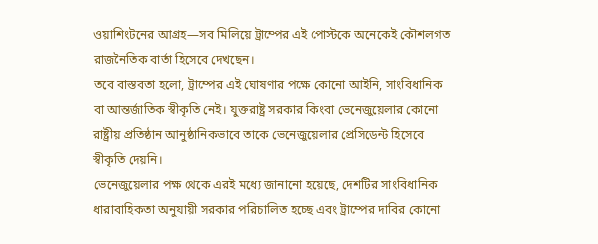ওয়াশিংটনের আগ্রহ—সব মিলিয়ে ট্রাম্পের এই পোস্টকে অনেকেই কৌশলগত রাজনৈতিক বার্তা হিসেবে দেখছেন।
তবে বাস্তবতা হলো, ট্রাম্পের এই ঘোষণার পক্ষে কোনো আইনি, সাংবিধানিক বা আন্তর্জাতিক স্বীকৃতি নেই। যুক্তরাষ্ট্র সরকার কিংবা ভেনেজুয়েলার কোনো রাষ্ট্রীয় প্রতিষ্ঠান আনুষ্ঠানিকভাবে তাকে ভেনেজুয়েলার প্রেসিডেন্ট হিসেবে স্বীকৃতি দেয়নি।
ভেনেজুয়েলার পক্ষ থেকে এরই মধ্যে জানানো হয়েছে, দেশটির সাংবিধানিক ধারাবাহিকতা অনুযায়ী সরকার পরিচালিত হচ্ছে এবং ট্রাম্পের দাবির কোনো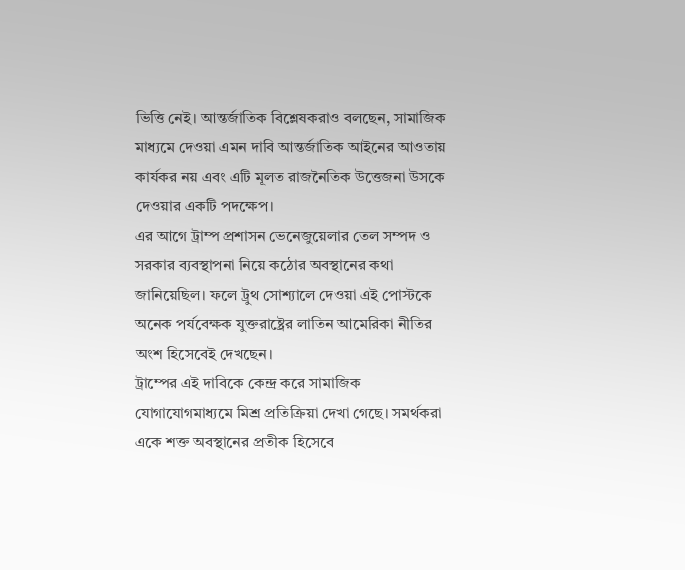ভিত্তি নেই। আন্তর্জাতিক বিশ্লেষকরাও বলছেন, সামাজিক মাধ্যমে দেওয়া এমন দাবি আন্তর্জাতিক আইনের আওতায় কার্যকর নয় এবং এটি মূলত রাজনৈতিক উত্তেজনা উসকে দেওয়ার একটি পদক্ষেপ।
এর আগে ট্রাম্প প্রশাসন ভেনেজুয়েলার তেল সম্পদ ও সরকার ব্যবস্থাপনা নিয়ে কঠোর অবস্থানের কথা জানিয়েছিল। ফলে ট্রুথ সোশ্যালে দেওয়া এই পোস্টকে অনেক পর্যবেক্ষক যুক্তরাষ্ট্রের লাতিন আমেরিকা নীতির অংশ হিসেবেই দেখছেন।
ট্রাম্পের এই দাবিকে কেন্দ্র করে সামাজিক যোগাযোগমাধ্যমে মিশ্র প্রতিক্রিয়া দেখা গেছে। সমর্থকরা একে শক্ত অবস্থানের প্রতীক হিসেবে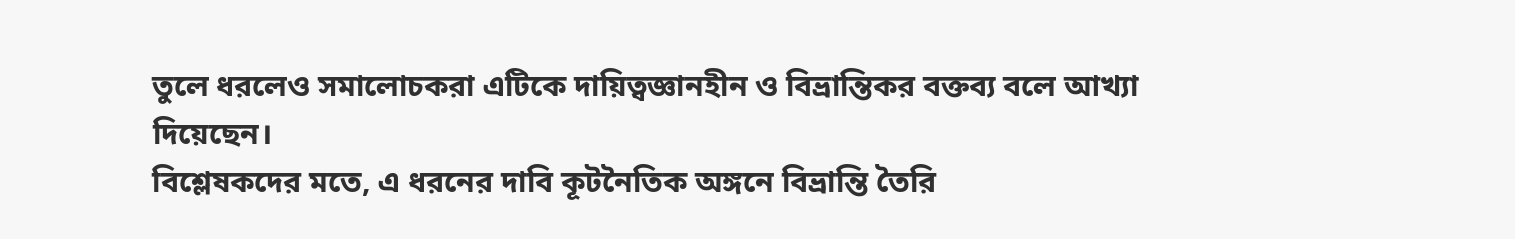তুলে ধরলেও সমালোচকরা এটিকে দায়িত্বজ্ঞানহীন ও বিভ্রান্তিকর বক্তব্য বলে আখ্যা দিয়েছেন।
বিশ্লেষকদের মতে, এ ধরনের দাবি কূটনৈতিক অঙ্গনে বিভ্রান্তি তৈরি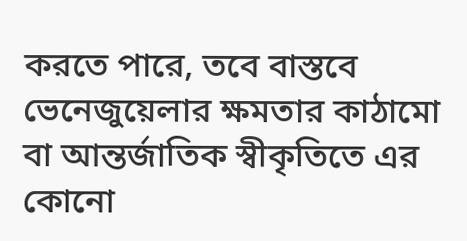করতে পারে, তবে বাস্তবে ভেনেজুয়েলার ক্ষমতার কাঠামো বা আন্তর্জাতিক স্বীকৃতিতে এর কোনো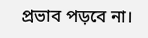প্রভাব পড়বে না।